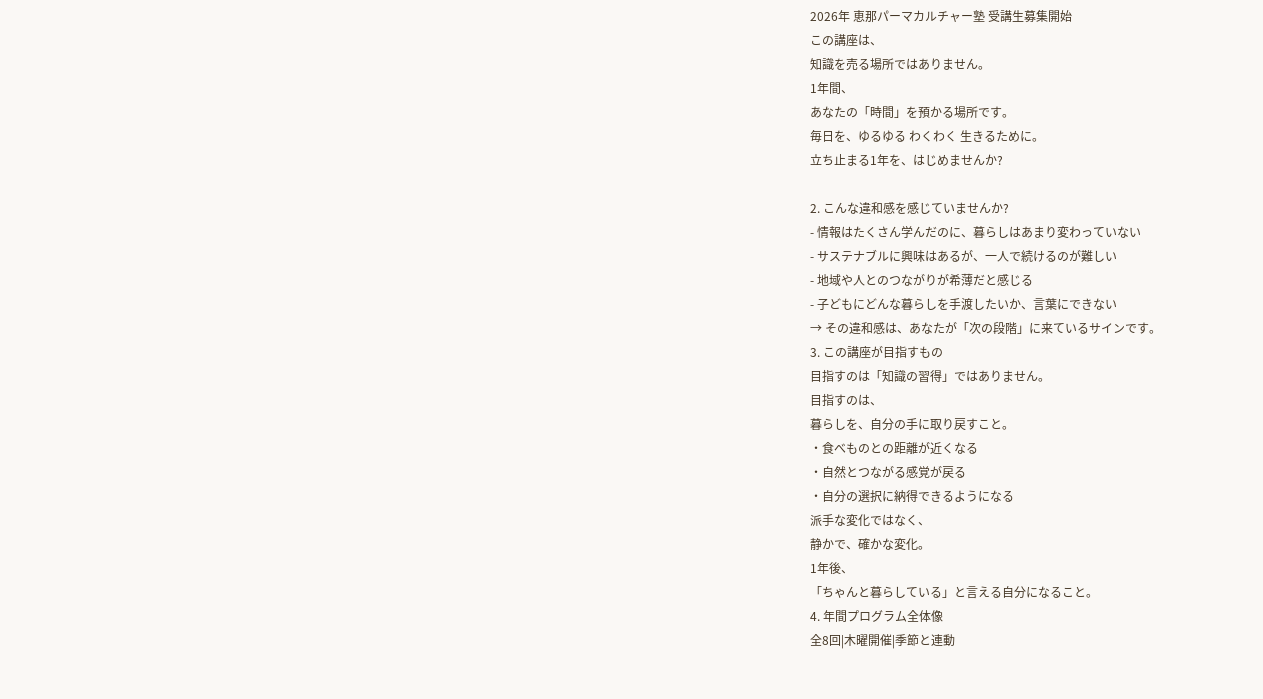2026年 恵那パーマカルチャー塾 受講生募集開始
この講座は、
知識を売る場所ではありません。
1年間、
あなたの「時間」を預かる場所です。
毎日を、ゆるゆる わくわく 生きるために。
立ち止まる1年を、はじめませんか?

2. こんな違和感を感じていませんか?
- 情報はたくさん学んだのに、暮らしはあまり変わっていない
- サステナブルに興味はあるが、一人で続けるのが難しい
- 地域や人とのつながりが希薄だと感じる
- 子どもにどんな暮らしを手渡したいか、言葉にできない
→ その違和感は、あなたが「次の段階」に来ているサインです。
3. この講座が目指すもの
目指すのは「知識の習得」ではありません。
目指すのは、
暮らしを、自分の手に取り戻すこと。
・食べものとの距離が近くなる
・自然とつながる感覚が戻る
・自分の選択に納得できるようになる
派手な変化ではなく、
静かで、確かな変化。
1年後、
「ちゃんと暮らしている」と言える自分になること。
4. 年間プログラム全体像
全8回|木曜開催|季節と連動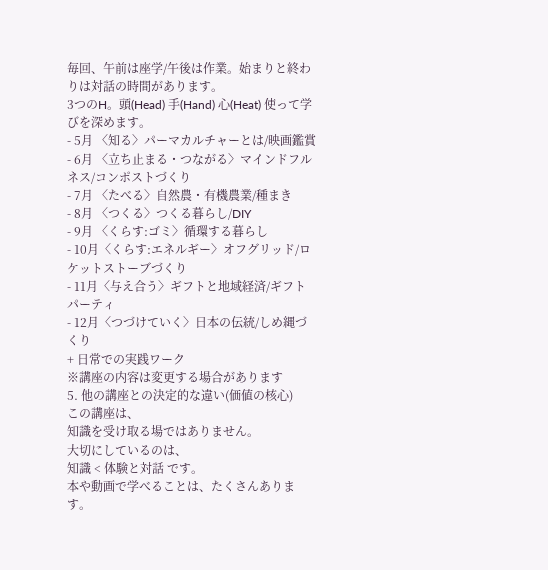毎回、午前は座学/午後は作業。始まりと終わりは対話の時間があります。
3つのH。頭(Head) 手(Hand) 心(Heat) 使って学びを深めます。
- 5月 〈知る〉パーマカルチャーとは/映画鑑賞
- 6月 〈立ち止まる・つながる〉マインドフルネス/コンポストづくり
- 7月 〈たべる〉自然農・有機農業/種まき
- 8月 〈つくる〉つくる暮らし/DIY
- 9月 〈くらす:ゴミ〉循環する暮らし
- 10月〈くらす:エネルギー〉オフグリッド/ロケットストーブづくり
- 11月〈与え合う〉ギフトと地域経済/ギフトパーティ
- 12月〈つづけていく〉日本の伝統/しめ縄づくり
+ 日常での実践ワーク
※講座の内容は変更する場合があります
5. 他の講座との決定的な違い(価値の核心)
この講座は、
知識を受け取る場ではありません。
大切にしているのは、
知識 < 体験と対話 です。
本や動画で学べることは、たくさんあります。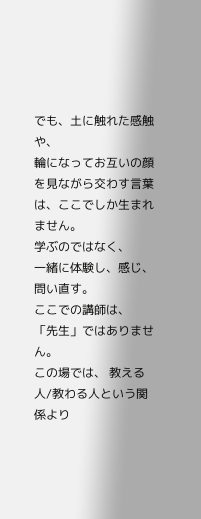でも、土に触れた感触や、
輪になってお互いの顔を見ながら交わす言葉は、ここでしか生まれません。
学ぶのではなく、
一緒に体験し、感じ、問い直す。
ここでの講師は、
「先生」ではありません。
この場では、 教える人/教わる人という関係より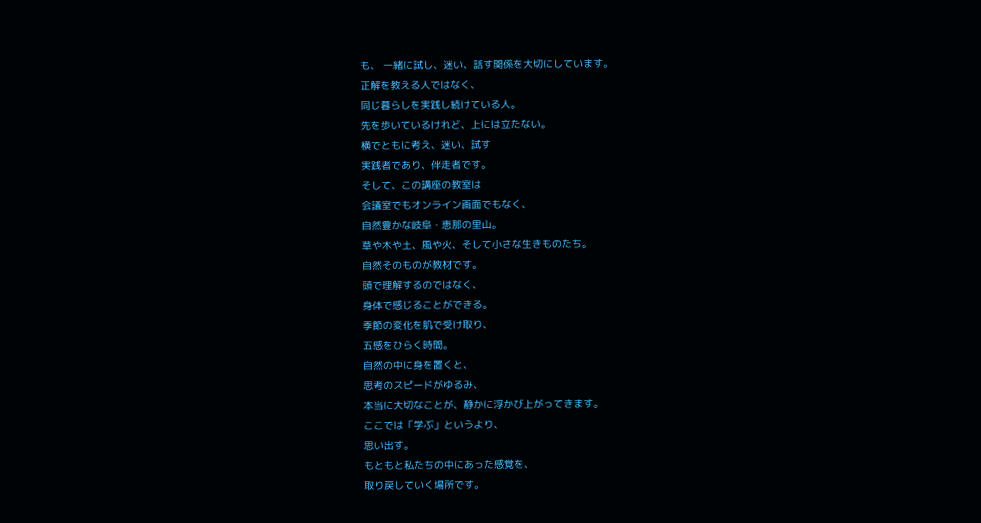も、 一緒に試し、迷い、話す関係を大切にしています。
正解を教える人ではなく、
同じ暮らしを実践し続けている人。
先を歩いているけれど、上には立たない。
横でともに考え、迷い、試す
実践者であり、伴走者です。
そして、この講座の教室は
会議室でもオンライン画面でもなく、
自然豊かな岐阜・恵那の里山。
草や木や土、風や火、そして小さな生きものたち。
自然そのものが教材です。
頭で理解するのではなく、
身体で感じることができる。
季節の変化を肌で受け取り、
五感をひらく時間。
自然の中に身を置くと、
思考のスピードがゆるみ、
本当に大切なことが、静かに浮かび上がってきます。
ここでは「学ぶ」というより、
思い出す。
もともと私たちの中にあった感覚を、
取り戻していく場所です。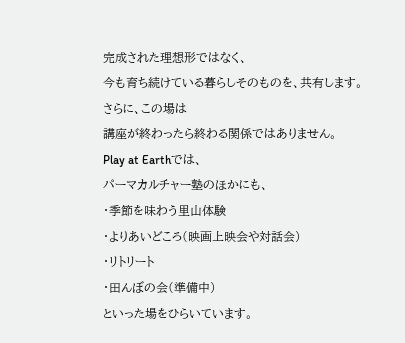完成された理想形ではなく、
今も育ち続けている暮らしそのものを、共有します。
さらに、この場は
講座が終わったら終わる関係ではありません。
Play at Earthでは、
パーマカルチャー塾のほかにも、
・季節を味わう里山体験
・よりあいどころ(映画上映会や対話会)
・リトリート
・田んぼの会(準備中)
といった場をひらいています。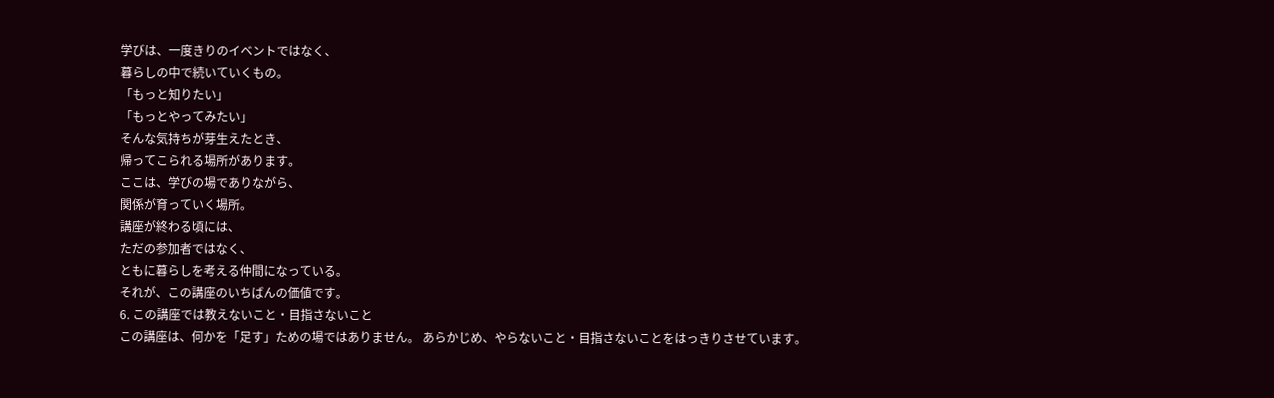学びは、一度きりのイベントではなく、
暮らしの中で続いていくもの。
「もっと知りたい」
「もっとやってみたい」
そんな気持ちが芽生えたとき、
帰ってこられる場所があります。
ここは、学びの場でありながら、
関係が育っていく場所。
講座が終わる頃には、
ただの参加者ではなく、
ともに暮らしを考える仲間になっている。
それが、この講座のいちばんの価値です。
6. この講座では教えないこと・目指さないこと
この講座は、何かを「足す」ための場ではありません。 あらかじめ、やらないこと・目指さないことをはっきりさせています。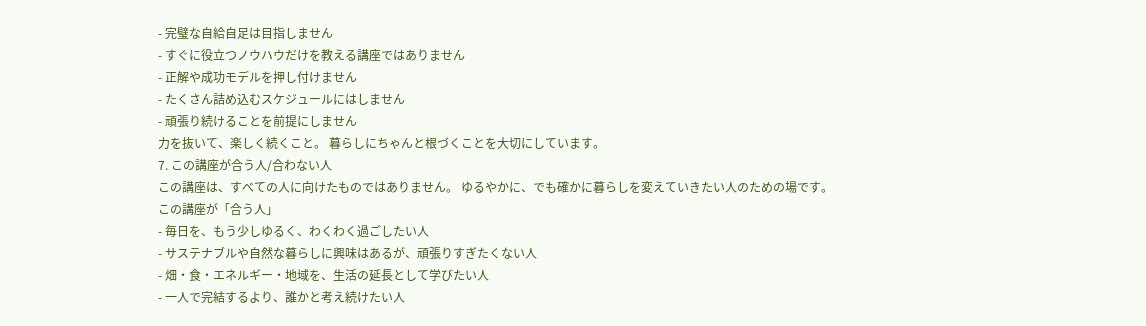- 完璧な自給自足は目指しません
- すぐに役立つノウハウだけを教える講座ではありません
- 正解や成功モデルを押し付けません
- たくさん詰め込むスケジュールにはしません
- 頑張り続けることを前提にしません
力を抜いて、楽しく続くこと。 暮らしにちゃんと根づくことを大切にしています。
7. この講座が合う人/合わない人
この講座は、すべての人に向けたものではありません。 ゆるやかに、でも確かに暮らしを変えていきたい人のための場です。
この講座が「合う人」
- 毎日を、もう少しゆるく、わくわく過ごしたい人
- サステナブルや自然な暮らしに興味はあるが、頑張りすぎたくない人
- 畑・食・エネルギー・地域を、生活の延長として学びたい人
- 一人で完結するより、誰かと考え続けたい人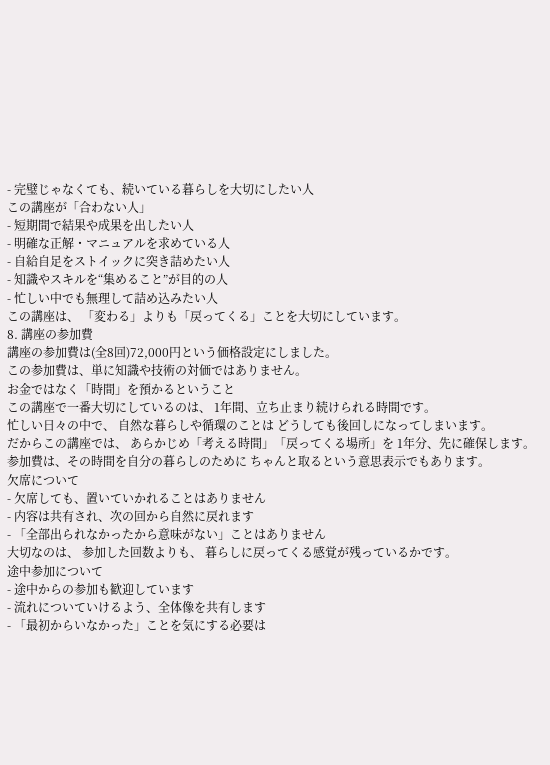- 完璧じゃなくても、続いている暮らしを大切にしたい人
この講座が「合わない人」
- 短期間で結果や成果を出したい人
- 明確な正解・マニュアルを求めている人
- 自給自足をストイックに突き詰めたい人
- 知識やスキルを“集めること”が目的の人
- 忙しい中でも無理して詰め込みたい人
この講座は、 「変わる」よりも「戻ってくる」ことを大切にしています。
8. 講座の参加費
講座の参加費は(全8回)72,000円という価格設定にしました。
この参加費は、単に知識や技術の対価ではありません。
お金ではなく「時間」を預かるということ
この講座で一番大切にしているのは、 1年間、立ち止まり続けられる時間です。
忙しい日々の中で、 自然な暮らしや循環のことは どうしても後回しになってしまいます。
だからこの講座では、 あらかじめ「考える時間」「戻ってくる場所」を 1年分、先に確保します。
参加費は、その時間を自分の暮らしのために ちゃんと取るという意思表示でもあります。
欠席について
- 欠席しても、置いていかれることはありません
- 内容は共有され、次の回から自然に戻れます
- 「全部出られなかったから意味がない」ことはありません
大切なのは、 参加した回数よりも、 暮らしに戻ってくる感覚が残っているかです。
途中参加について
- 途中からの参加も歓迎しています
- 流れについていけるよう、全体像を共有します
- 「最初からいなかった」ことを気にする必要は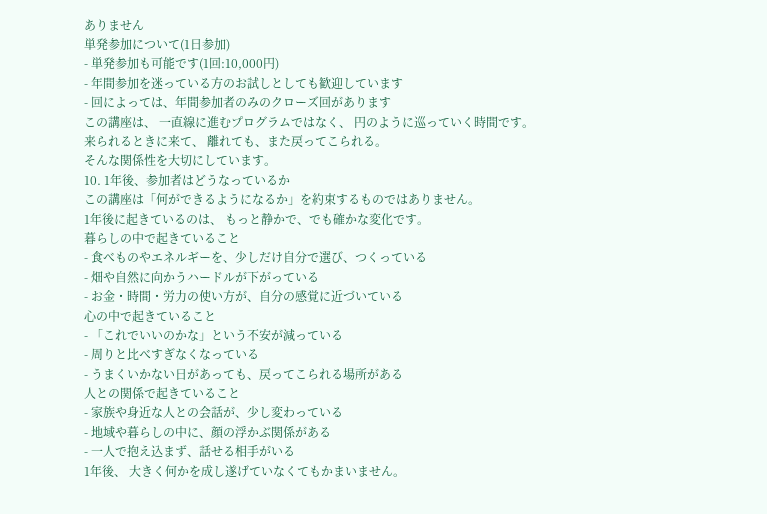ありません
単発参加について(1日参加)
- 単発参加も可能です(1回:10,000円)
- 年間参加を迷っている方のお試しとしても歓迎しています
- 回によっては、年間参加者のみのクローズ回があります
この講座は、 一直線に進むプログラムではなく、 円のように巡っていく時間です。
来られるときに来て、 離れても、また戻ってこられる。
そんな関係性を大切にしています。
10. 1年後、参加者はどうなっているか
この講座は「何ができるようになるか」を約束するものではありません。
1年後に起きているのは、 もっと静かで、でも確かな変化です。
暮らしの中で起きていること
- 食べものやエネルギーを、少しだけ自分で選び、つくっている
- 畑や自然に向かうハードルが下がっている
- お金・時間・労力の使い方が、自分の感覚に近づいている
心の中で起きていること
- 「これでいいのかな」という不安が減っている
- 周りと比べすぎなくなっている
- うまくいかない日があっても、戻ってこられる場所がある
人との関係で起きていること
- 家族や身近な人との会話が、少し変わっている
- 地域や暮らしの中に、顔の浮かぶ関係がある
- 一人で抱え込まず、話せる相手がいる
1年後、 大きく何かを成し遂げていなくてもかまいません。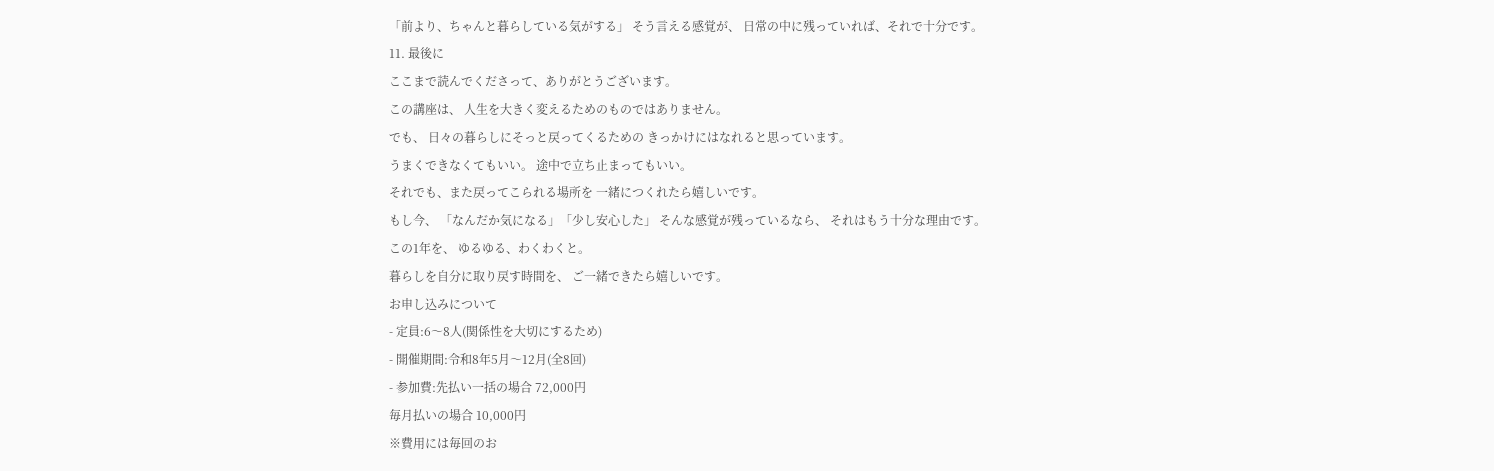「前より、ちゃんと暮らしている気がする」 そう言える感覚が、 日常の中に残っていれば、それで十分です。
11. 最後に
ここまで読んでくださって、ありがとうございます。
この講座は、 人生を大きく変えるためのものではありません。
でも、 日々の暮らしにそっと戻ってくるための きっかけにはなれると思っています。
うまくできなくてもいい。 途中で立ち止まってもいい。
それでも、また戻ってこられる場所を 一緒につくれたら嬉しいです。
もし今、 「なんだか気になる」「少し安心した」 そんな感覚が残っているなら、 それはもう十分な理由です。
この1年を、 ゆるゆる、わくわくと。
暮らしを自分に取り戻す時間を、 ご一緒できたら嬉しいです。
お申し込みについて
- 定員:6〜8人(関係性を大切にするため)
- 開催期間:令和8年5月〜12月(全8回)
- 参加費:先払い一括の場合 72,000円
毎月払いの場合 10,000円
※費用には毎回のお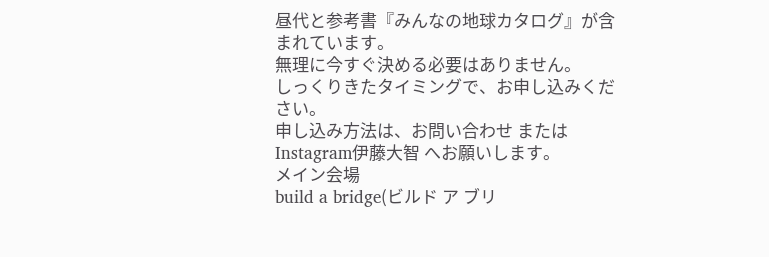昼代と参考書『みんなの地球カタログ』が含まれています。
無理に今すぐ決める必要はありません。
しっくりきたタイミングで、お申し込みください。
申し込み方法は、お問い合わせ または Instagram伊藤大智 へお願いします。
メイン会場
build a bridge(ビルド ア ブリ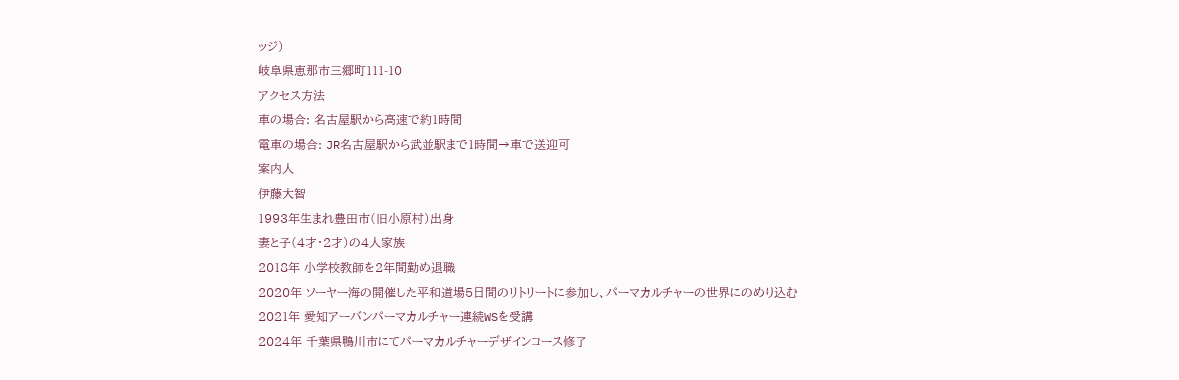ッジ)
岐阜県恵那市三郷町111-10
アクセス方法
車の場合: 名古屋駅から高速で約1時間
電車の場合: JR名古屋駅から武並駅まで1時間→車で送迎可
案内人
伊藤大智
1993年生まれ豊田市(旧小原村)出身
妻と子(4才・2才)の4人家族
2018年 小学校教師を2年間勤め退職
2020年 ソーヤー海の開催した平和道場5日間のリトリートに参加し、パーマカルチャーの世界にのめり込む
2021年 愛知アーバンパーマカルチャー連続WSを受講
2024年 千葉県鴨川市にてパーマカルチャーデザインコース修了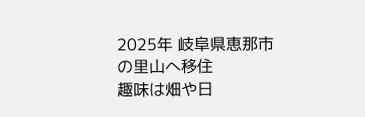2025年 岐阜県恵那市の里山へ移住
趣味は畑や日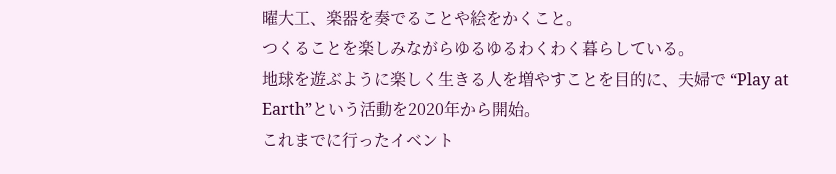曜大工、楽器を奏でることや絵をかくこと。
つくることを楽しみながらゆるゆるわくわく暮らしている。
地球を遊ぶように楽しく生きる人を増やすことを目的に、夫婦で “Play at Earth”という活動を2020年から開始。
これまでに行ったイベント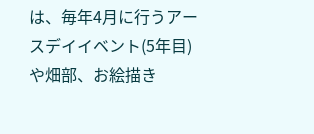は、毎年4月に行うアースデイイベント(5年目)や畑部、お絵描き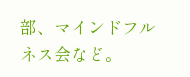部、マインドフルネス会など。